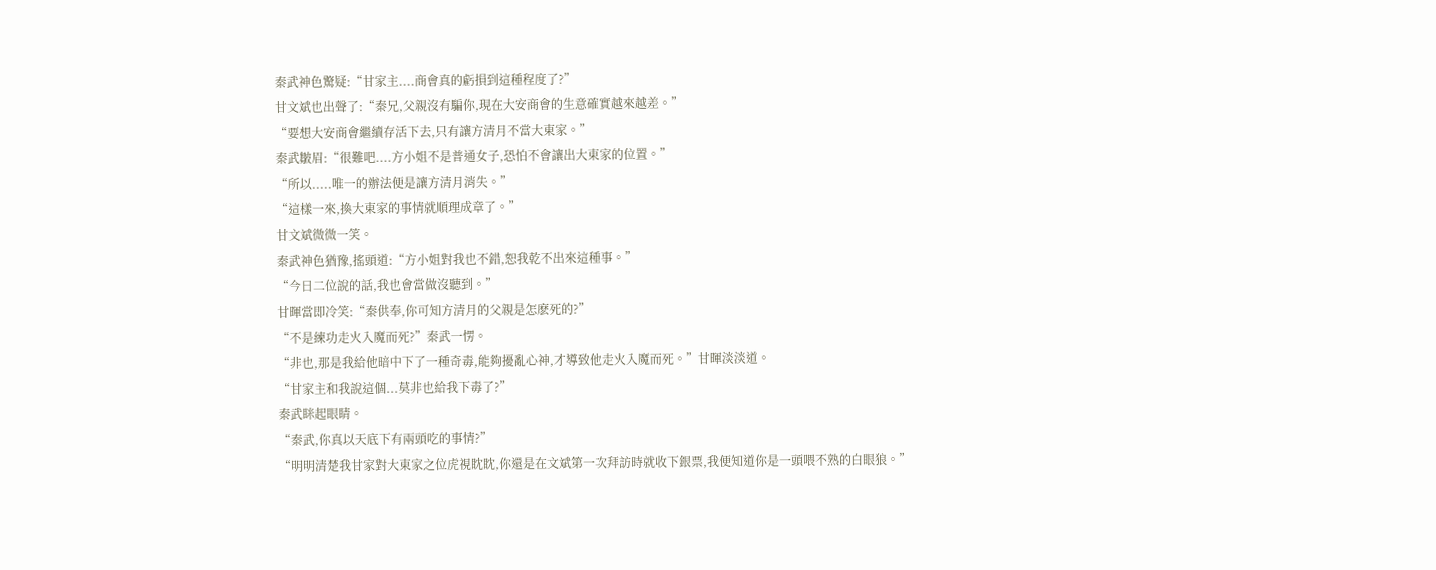秦武神色驚疑:“甘家主....商會真的虧損到這種程度了?”
甘文斌也出聲了:“秦兄,父親沒有騙你,現在大安商會的生意確實越來越差。”
“要想大安商會繼續存活下去,只有讓方清月不當大東家。”
秦武皺眉:“很難吧....方小姐不是普通女子,恐怕不會讓出大東家的位置。”
“所以.....唯一的辦法便是讓方清月消失。”
“這樣一來,換大東家的事情就順理成章了。”
甘文斌微微一笑。
秦武神色猶豫,搖頭道:“方小姐對我也不錯,恕我乾不出來這種事。”
“今日二位說的話,我也會當做沒聽到。”
甘暉當即冷笑:“秦供奉,你可知方清月的父親是怎麽死的?”
“不是練功走火入魔而死?”秦武一愣。
“非也,那是我給他暗中下了一種奇毒,能夠擾亂心神,才導致他走火入魔而死。”甘暉淡淡道。
“甘家主和我說這個...莫非也給我下毒了?”
秦武眯起眼睛。
“秦武,你真以天底下有兩頭吃的事情?”
“明明清楚我甘家對大東家之位虎視眈眈,你還是在文斌第一次拜訪時就收下銀票,我便知道你是一頭喂不熟的白眼狼。”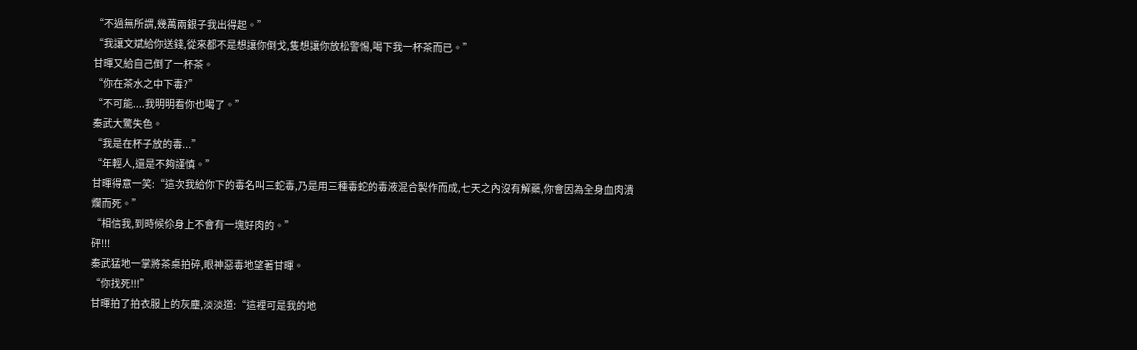“不過無所謂,幾萬兩銀子我出得起。”
“我讓文斌給你送錢,從來都不是想讓你倒戈,隻想讓你放松警惕,喝下我一杯茶而已。”
甘暉又給自己倒了一杯茶。
“你在茶水之中下毒?”
“不可能....我明明看你也喝了。”
秦武大驚失色。
“我是在杯子放的毒...”
“年輕人,還是不夠謹慎。”
甘暉得意一笑:“這次我給你下的毒名叫三蛇毒,乃是用三種毒蛇的毒液混合製作而成,七天之內沒有解藥,你會因為全身血肉潰爛而死。”
“相信我,到時候伱身上不會有一塊好肉的。”
砰!!!
秦武猛地一掌將茶桌拍碎,眼神惡毒地望著甘暉。
“你找死!!!”
甘暉拍了拍衣服上的灰塵,淡淡道:“這裡可是我的地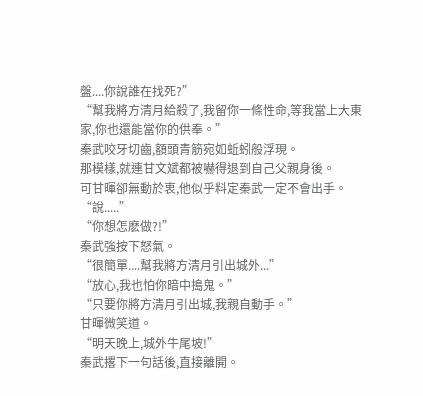盤....你說誰在找死?”
“幫我將方清月給殺了,我留你一條性命,等我當上大東家,你也還能當你的供奉。”
秦武咬牙切齒,額頭青筋宛如蚯蚓般浮現。
那模樣,就連甘文斌都被嚇得退到自己父親身後。
可甘暉卻無動於衷,他似乎料定秦武一定不會出手。
“說.....”
“你想怎麽做?!”
秦武強按下怒氣。
“很簡單....幫我將方清月引出城外...”
“放心,我也怕你暗中搗鬼。”
“只要你將方清月引出城,我親自動手。”
甘暉微笑道。
“明天晚上,城外牛尾坡!”
秦武撂下一句話後,直接離開。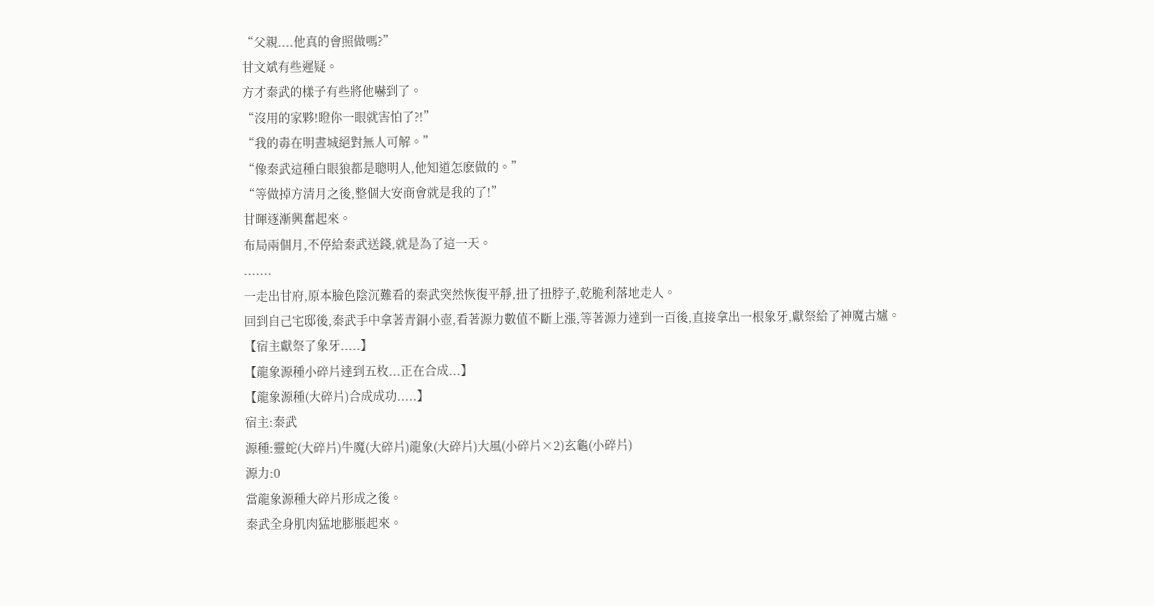“父親....他真的會照做嗎?”
甘文斌有些遲疑。
方才秦武的樣子有些將他嚇到了。
“沒用的家夥!瞪你一眼就害怕了?!”
“我的毒在明晝城絕對無人可解。”
“像秦武這種白眼狼都是聰明人,他知道怎麽做的。”
“等做掉方清月之後,整個大安商會就是我的了!”
甘暉逐漸興奮起來。
布局兩個月,不停給秦武送錢,就是為了這一天。
.......
一走出甘府,原本臉色陰沉難看的秦武突然恢復平靜,扭了扭脖子,乾脆利落地走人。
回到自己宅邸後,秦武手中拿著青銅小壺,看著源力數值不斷上漲,等著源力達到一百後,直接拿出一根象牙,獻祭給了神魔古爐。
【宿主獻祭了象牙.....】
【龍象源種小碎片達到五枚...正在合成...】
【龍象源種(大碎片)合成成功.....】
宿主:秦武
源種:靈蛇(大碎片)牛魔(大碎片)龍象(大碎片)大風(小碎片×2)玄龜(小碎片)
源力:0
當龍象源種大碎片形成之後。
秦武全身肌肉猛地膨脹起來。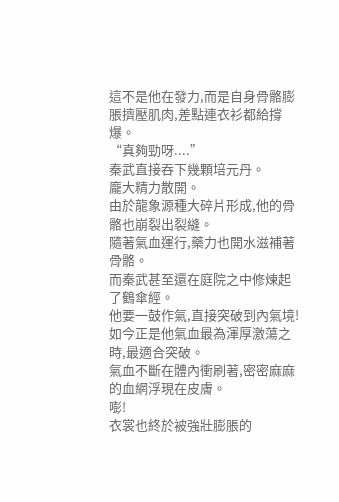這不是他在發力,而是自身骨骼膨脹擠壓肌肉,差點連衣衫都給撐爆。
“真夠勁呀....”
秦武直接吞下幾顆培元丹。
龐大精力散開。
由於龍象源種大碎片形成,他的骨骼也崩裂出裂縫。
隨著氣血運行,藥力也開水滋補著骨骼。
而秦武甚至還在庭院之中修煉起了鶴傘經。
他要一鼓作氣,直接突破到內氣境!
如今正是他氣血最為渾厚激蕩之時,最適合突破。
氣血不斷在體內衝刷著,密密麻麻的血網浮現在皮膚。
嘭!
衣裳也終於被強壯膨脹的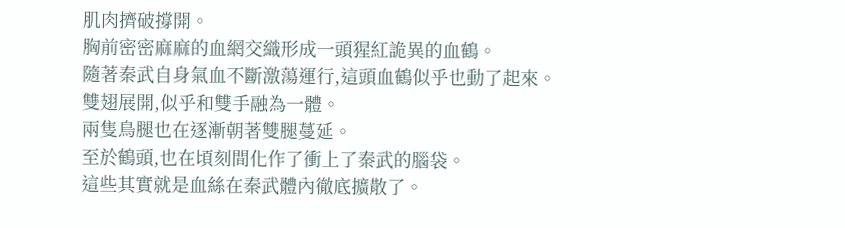肌肉擠破撐開。
胸前密密麻麻的血網交織形成一頭猩紅詭異的血鶴。
隨著秦武自身氣血不斷激蕩運行,這頭血鶴似乎也動了起來。
雙翅展開,似乎和雙手融為一體。
兩隻鳥腿也在逐漸朝著雙腿蔓延。
至於鶴頭,也在頃刻間化作了衝上了秦武的腦袋。
這些其實就是血絲在秦武體內徹底擴散了。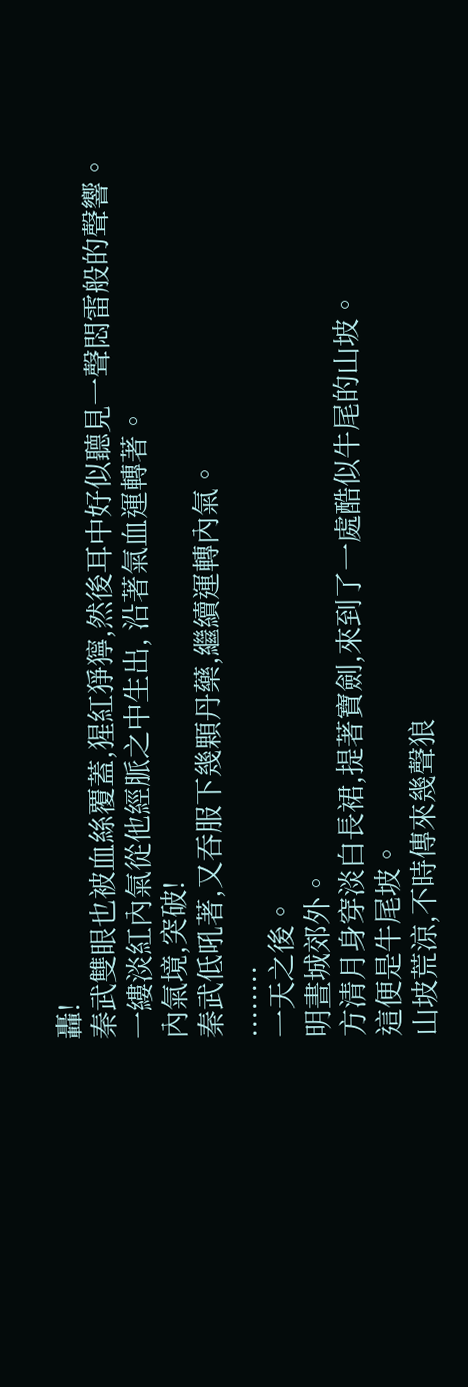轟!
秦武雙眼也被血絲覆蓋,猩紅猙獰,然後耳中好似聽見一聲悶雷般的聲響。
一縷淡紅內氣從他經脈之中生出, 沿著氣血運轉著。
內氣境,突破!
秦武低吼著,又吞服下幾顆丹藥,繼續運轉內氣。
........
一天之後。
明晝城郊外。
方清月身穿淡白長裙,提著寶劍,來到了一處酷似牛尾的山坡。
這便是牛尾坡。
山坡荒涼,不時傳來幾聲狼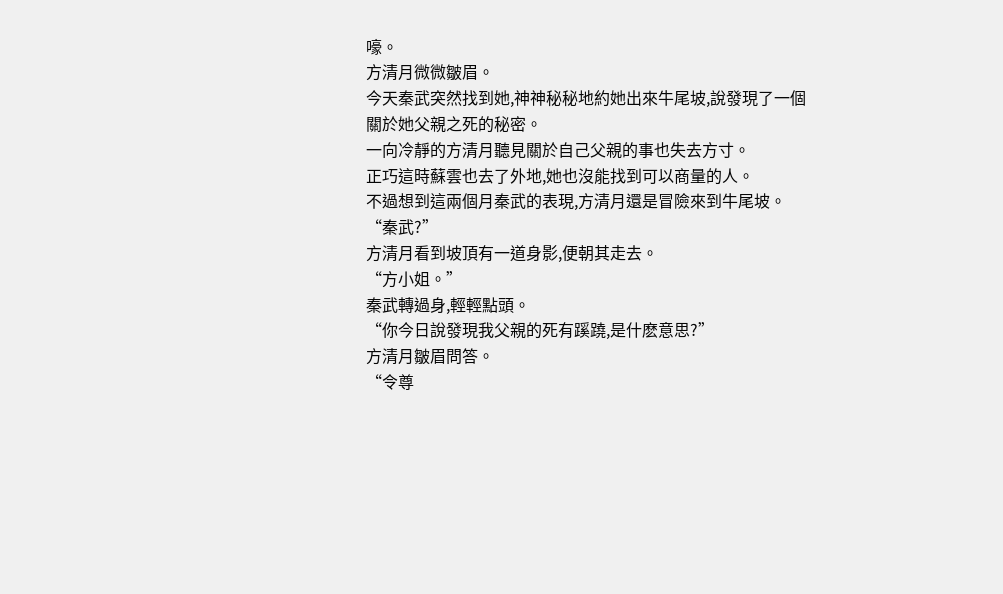嚎。
方清月微微皺眉。
今天秦武突然找到她,神神秘秘地約她出來牛尾坡,說發現了一個關於她父親之死的秘密。
一向冷靜的方清月聽見關於自己父親的事也失去方寸。
正巧這時蘇雲也去了外地,她也沒能找到可以商量的人。
不過想到這兩個月秦武的表現,方清月還是冒險來到牛尾坡。
“秦武?”
方清月看到坡頂有一道身影,便朝其走去。
“方小姐。”
秦武轉過身,輕輕點頭。
“你今日說發現我父親的死有蹊蹺,是什麽意思?”
方清月皺眉問答。
“令尊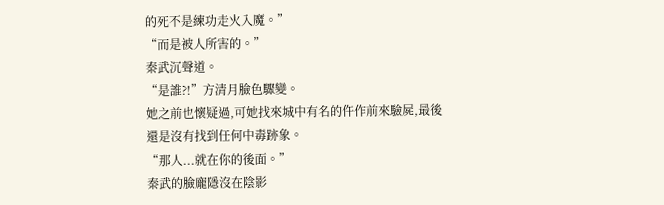的死不是練功走火入魔。”
“而是被人所害的。”
秦武沉聲道。
“是誰?!”方清月臉色驟變。
她之前也懷疑過,可她找來城中有名的仵作前來驗屍,最後還是沒有找到任何中毒跡象。
“那人...就在你的後面。”
秦武的臉龐隱沒在陰影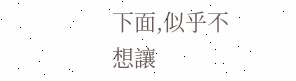下面,似乎不想讓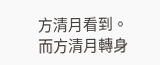方清月看到。
而方清月轉身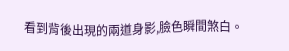看到背後出現的兩道身影,臉色瞬間煞白。